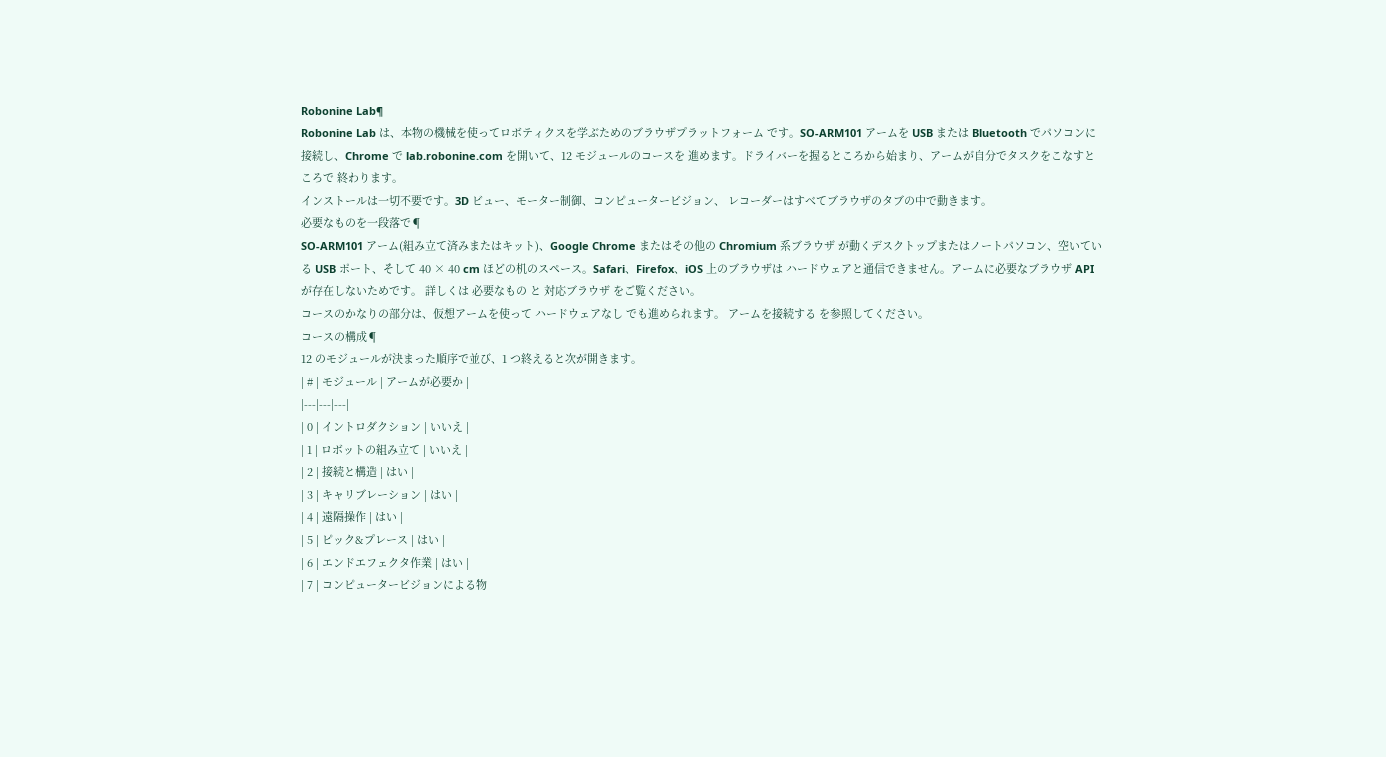Robonine Lab¶
Robonine Lab は、本物の機械を使ってロボティクスを学ぶためのブラウザプラットフォーム です。SO-ARM101 アームを USB または Bluetooth でパソコンに接続し、Chrome で lab.robonine.com を開いて、12 モジュールのコースを 進めます。ドライバーを握るところから始まり、アームが自分でタスクをこなすところで 終わります。
インストールは一切不要です。3D ビュー、モーター制御、コンピュータービジョン、 レコーダーはすべてブラウザのタブの中で動きます。
必要なものを一段落で¶
SO-ARM101 アーム(組み立て済みまたはキット)、Google Chrome またはその他の Chromium 系ブラウザ が動くデスクトップまたはノートパソコン、空いている USB ポート、そして 40 × 40 cm ほどの机のスペース。Safari、Firefox、iOS 上のブラウザは ハードウェアと通信できません。アームに必要なブラウザ API が存在しないためです。 詳しくは 必要なもの と 対応ブラウザ をご覧ください。
コースのかなりの部分は、仮想アームを使って ハードウェアなし でも進められます。 アームを接続する を参照してください。
コースの構成¶
12 のモジュールが決まった順序で並び、1 つ終えると次が開きます。
| # | モジュール | アームが必要か |
|---|---|---|
| 0 | イントロダクション | いいえ |
| 1 | ロボットの組み立て | いいえ |
| 2 | 接続と構造 | はい |
| 3 | キャリブレーション | はい |
| 4 | 遠隔操作 | はい |
| 5 | ピック&プレース | はい |
| 6 | エンドエフェクタ作業 | はい |
| 7 | コンピュータービジョンによる物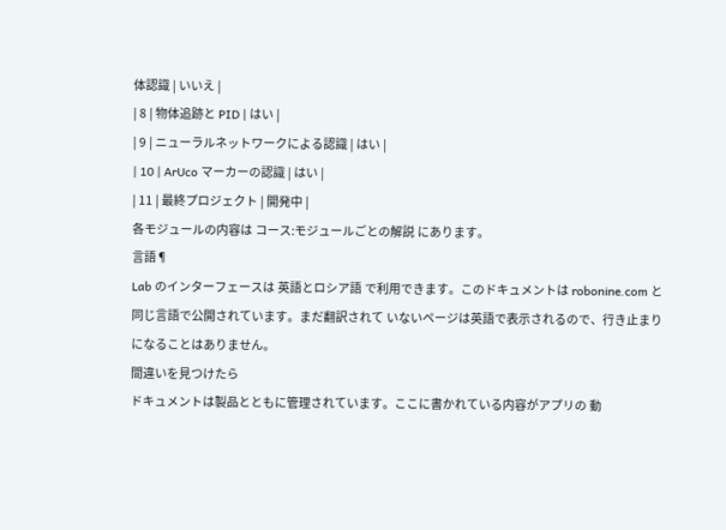体認識 | いいえ |
| 8 | 物体追跡と PID | はい |
| 9 | ニューラルネットワークによる認識 | はい |
| 10 | ArUco マーカーの認識 | はい |
| 11 | 最終プロジェクト | 開発中 |
各モジュールの内容は コース:モジュールごとの解説 にあります。
言語¶
Lab のインターフェースは 英語とロシア語 で利用できます。このドキュメントは robonine.com と同じ言語で公開されています。まだ翻訳されて いないページは英語で表示されるので、行き止まりになることはありません。
間違いを見つけたら
ドキュメントは製品とともに管理されています。ここに書かれている内容がアプリの 動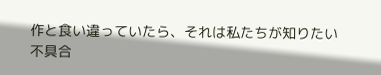作と食い違っていたら、それは私たちが知りたい不具合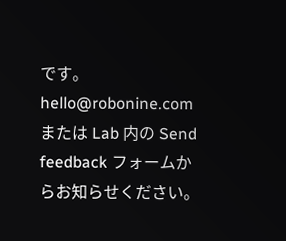です。 hello@robonine.com または Lab 内の Send feedback フォームからお知らせください。